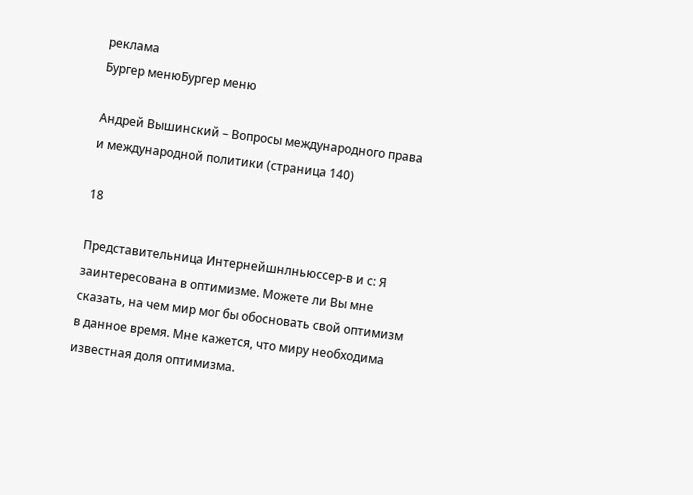реклама
Бургер менюБургер меню

Андрей Вышинский – Вопросы международного права и международной политики (страница 140)

18

Представительница Интернейшнлньюссер-в и с: Я заинтересована в оптимизме. Можете ли Вы мне сказать, на чем мир мог бы обосновать свой оптимизм в данное время. Мне кажется, что миру необходима известная доля оптимизма.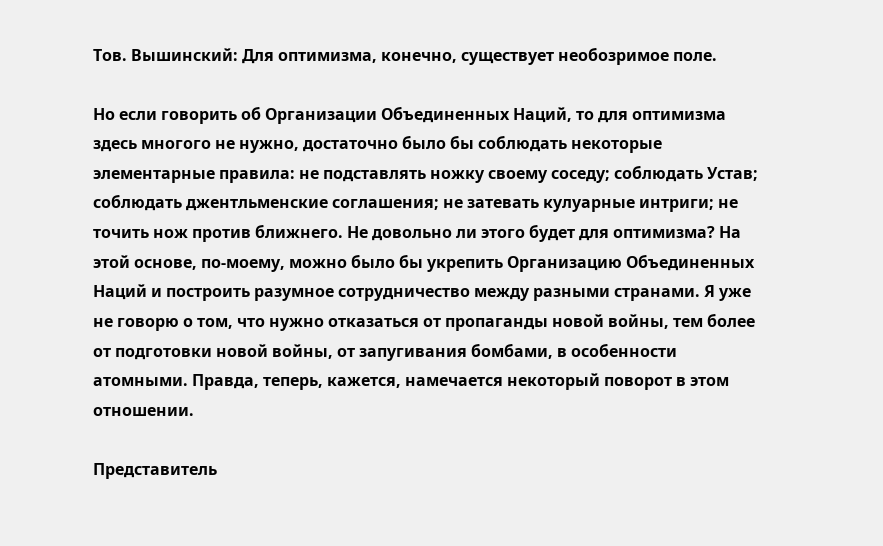Тов. Вышинский: Для оптимизма, конечно, существует необозримое поле.

Но если говорить об Организации Объединенных Наций, то для оптимизма здесь многого не нужно, достаточно было бы соблюдать некоторые элементарные правила: не подставлять ножку своему соседу; соблюдать Устав; соблюдать джентльменские соглашения; не затевать кулуарные интриги; не точить нож против ближнего. Не довольно ли этого будет для оптимизма? На этой основе, по-моему, можно было бы укрепить Организацию Объединенных Наций и построить разумное сотрудничество между разными странами. Я уже не говорю о том, что нужно отказаться от пропаганды новой войны, тем более от подготовки новой войны, от запугивания бомбами, в особенности атомными. Правда, теперь, кажется, намечается некоторый поворот в этом отношении.

Представитель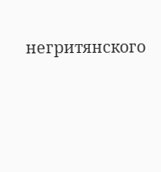негритянского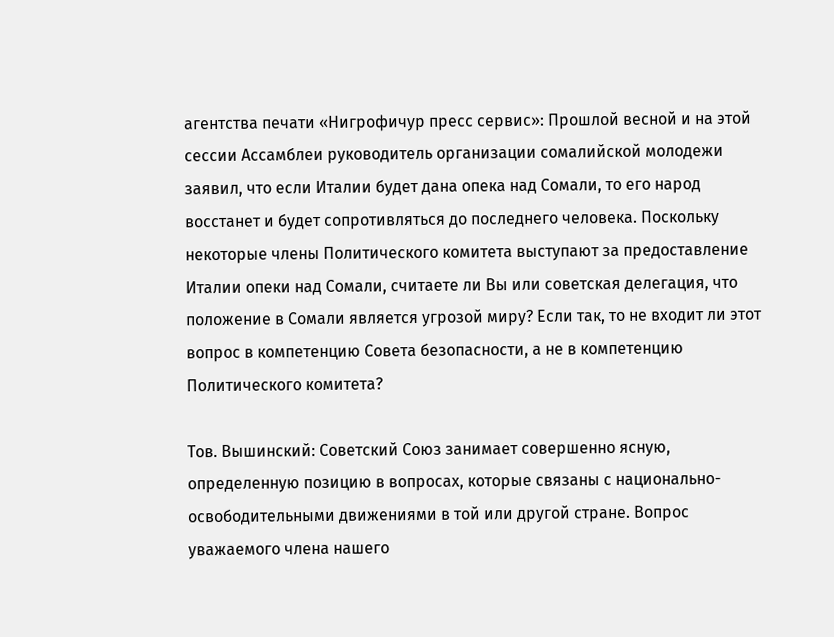агентства печати «Нигрофичур пресс сервис»: Прошлой весной и на этой сессии Ассамблеи руководитель организации сомалийской молодежи заявил, что если Италии будет дана опека над Сомали, то его народ восстанет и будет сопротивляться до последнего человека. Поскольку некоторые члены Политического комитета выступают за предоставление Италии опеки над Сомали, считаете ли Вы или советская делегация, что положение в Сомали является угрозой миру? Если так, то не входит ли этот вопрос в компетенцию Совета безопасности, а не в компетенцию Политического комитета?

Тов. Вышинский: Советский Союз занимает совершенно ясную, определенную позицию в вопросах, которые связаны с национально-освободительными движениями в той или другой стране. Вопрос уважаемого члена нашего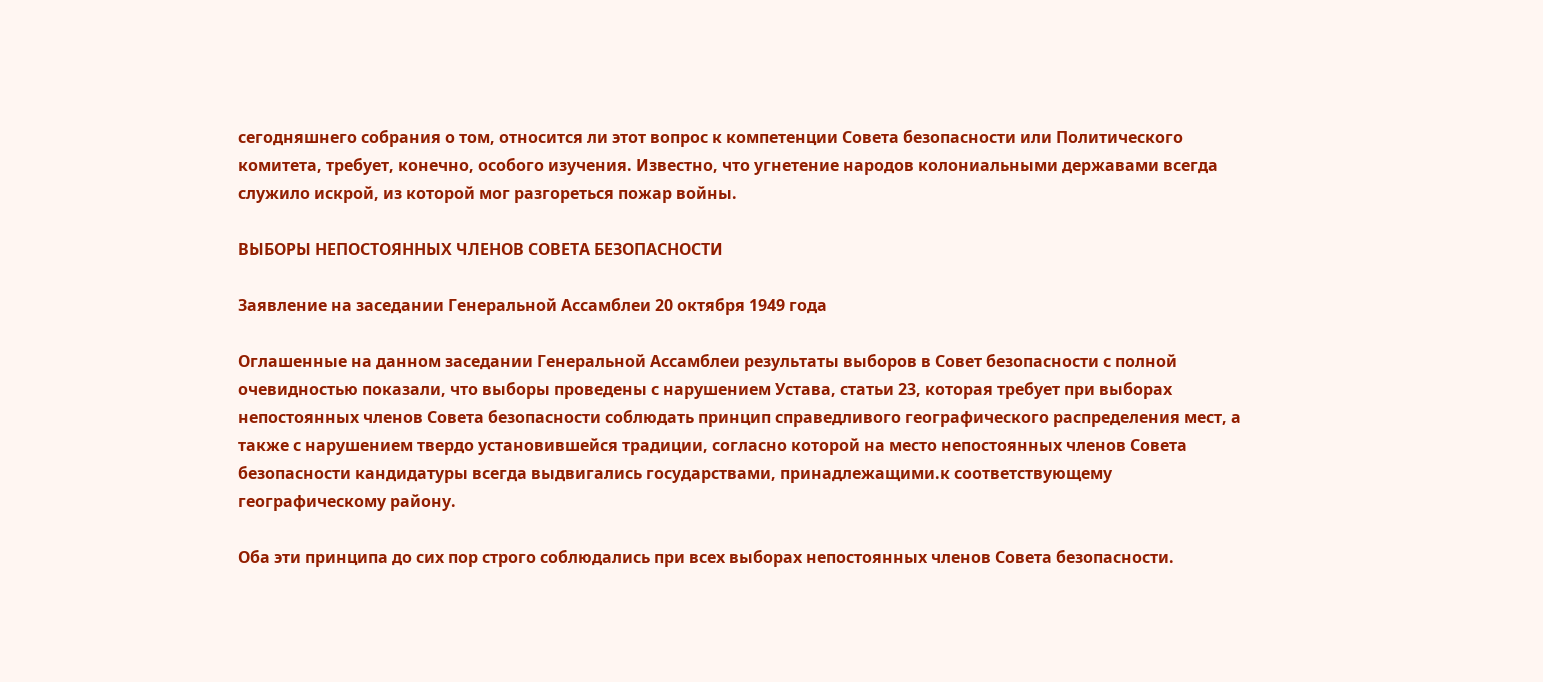сегодняшнего собрания о том, относится ли этот вопрос к компетенции Совета безопасности или Политического комитета, требует, конечно, особого изучения. Известно, что угнетение народов колониальными державами всегда служило искрой, из которой мог разгореться пожар войны.

ВЫБОРЫ НЕПОСТОЯННЫХ ЧЛЕНОВ СОВЕТА БЕЗОПАСНОСТИ

Заявление на заседании Генеральной Ассамблеи 20 октября 1949 года

Оглашенные на данном заседании Генеральной Ассамблеи результаты выборов в Совет безопасности с полной очевидностью показали, что выборы проведены с нарушением Устава, статьи 23, которая требует при выборах непостоянных членов Совета безопасности соблюдать принцип справедливого географического распределения мест, а также с нарушением твердо установившейся традиции, согласно которой на место непостоянных членов Совета безопасности кандидатуры всегда выдвигались государствами, принадлежащими.к соответствующему географическому району.

Оба эти принципа до сих пор строго соблюдались при всех выборах непостоянных членов Совета безопасности.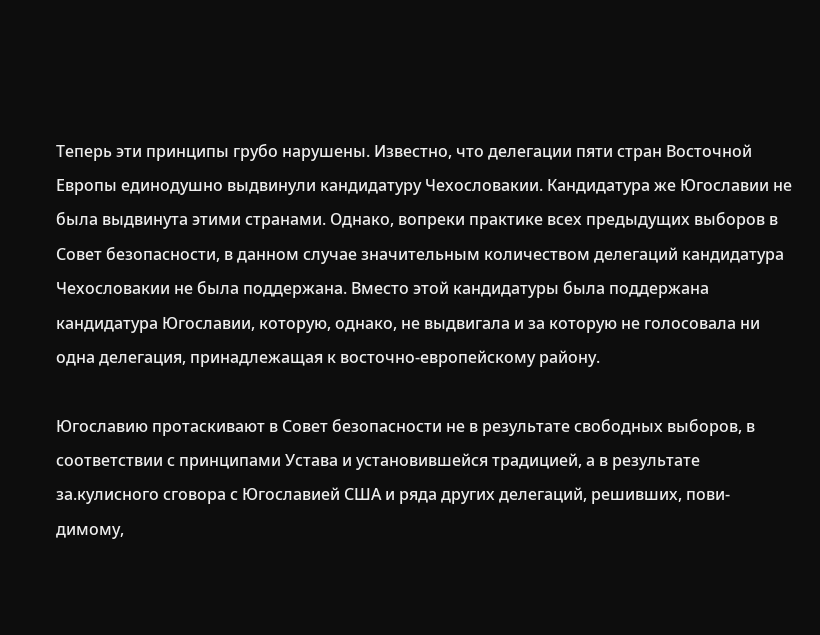Теперь эти принципы грубо нарушены. Известно, что делегации пяти стран Восточной Европы единодушно выдвинули кандидатуру Чехословакии. Кандидатура же Югославии не была выдвинута этими странами. Однако, вопреки практике всех предыдущих выборов в Совет безопасности, в данном случае значительным количеством делегаций кандидатура Чехословакии не была поддержана. Вместо этой кандидатуры была поддержана кандидатура Югославии, которую, однако, не выдвигала и за которую не голосовала ни одна делегация, принадлежащая к восточно-европейскому району.

Югославию протаскивают в Совет безопасности не в результате свободных выборов, в соответствии с принципами Устава и установившейся традицией, а в результате за.кулисного сговора с Югославией США и ряда других делегаций, решивших, пови-димому,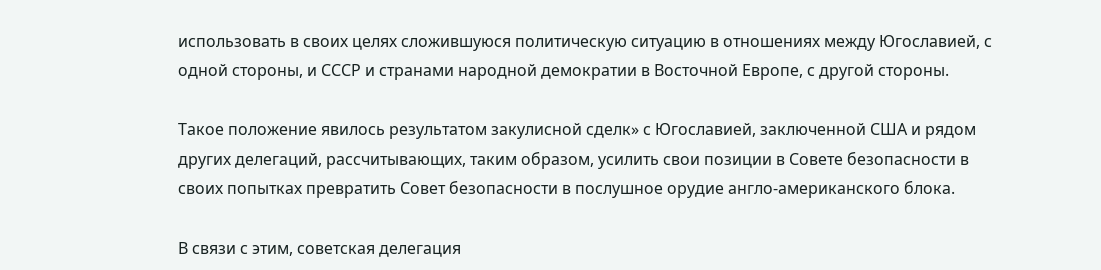использовать в своих целях сложившуюся политическую ситуацию в отношениях между Югославией, с одной стороны, и СССР и странами народной демократии в Восточной Европе, с другой стороны.

Такое положение явилось результатом закулисной сделк» с Югославией, заключенной США и рядом других делегаций, рассчитывающих, таким образом, усилить свои позиции в Совете безопасности в своих попытках превратить Совет безопасности в послушное орудие англо-американского блока.

В связи с этим, советская делегация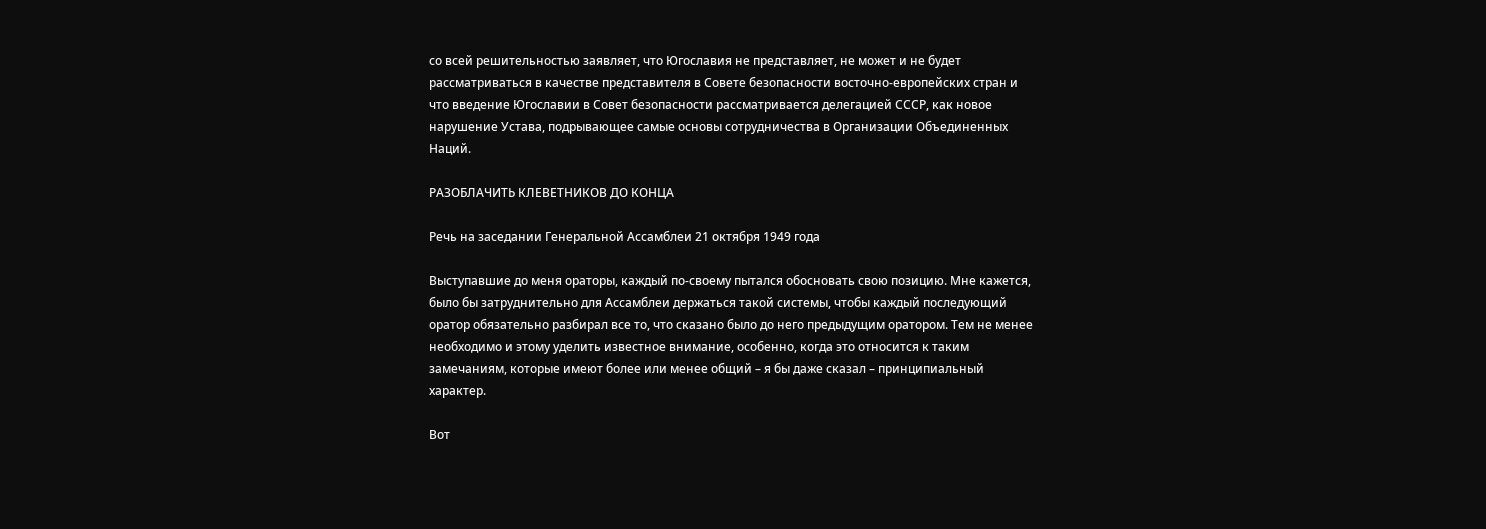со всей решительностью заявляет, что Югославия не представляет, не может и не будет рассматриваться в качестве представителя в Совете безопасности восточно-европейских стран и что введение Югославии в Совет безопасности рассматривается делегацией СССР, как новое нарушение Устава, подрывающее самые основы сотрудничества в Организации Объединенных Наций.

РАЗОБЛАЧИТЬ КЛЕВЕТНИКОВ ДО КОНЦА

Речь на заседании Генеральной Ассамблеи 21 октября 1949 года

Выступавшие до меня ораторы, каждый по-своему пытался обосновать свою позицию. Мне кажется, было бы затруднительно для Ассамблеи держаться такой системы, чтобы каждый последующий оратор обязательно разбирал все то, что сказано было до него предыдущим оратором. Тем не менее необходимо и этому уделить известное внимание, особенно, когда это относится к таким замечаниям, которые имеют более или менее общий – я бы даже сказал – принципиальный характер.

Вот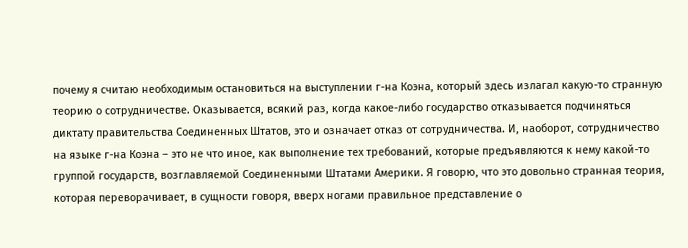почему я считаю необходимым остановиться на выступлении г-на Коэна, который здесь излагал какую-то странную теорию о сотрудничестве. Оказывается, всякий раз, когда какое-либо государство отказывается подчиняться диктату правительства Соединенных Штатов, это и означает отказ от сотрудничества. И, наоборот, сотрудничество на языке г-на Коэна – это не что иное, как выполнение тех требований, которые предъявляются к нему какой-то группой государств, возглавляемой Соединенными Штатами Америки. Я говорю, что это довольно странная теория, которая переворачивает, в сущности говоря, вверх ногами правильное представление о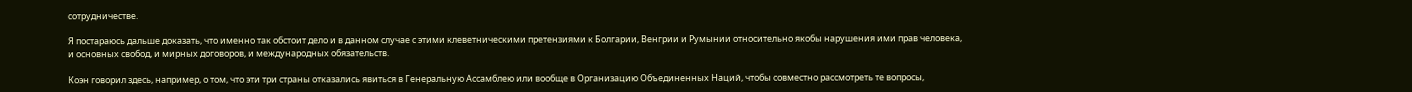сотрудничестве.

Я постараюсь дальше доказать, что именно так обстоит дело и в данном случае с этими клеветническими претензиями к Болгарии, Венгрии и Румынии относительно якобы нарушения ими прав человека, и основных свобод, и мирных договоров, и международных обязательств.

Коэн говорил здесь, например, о том, что эти три страны отказались явиться в Генеральную Ассамблею или вообще в Организацию Объединенных Наций, чтобы совместно рассмотреть те вопросы,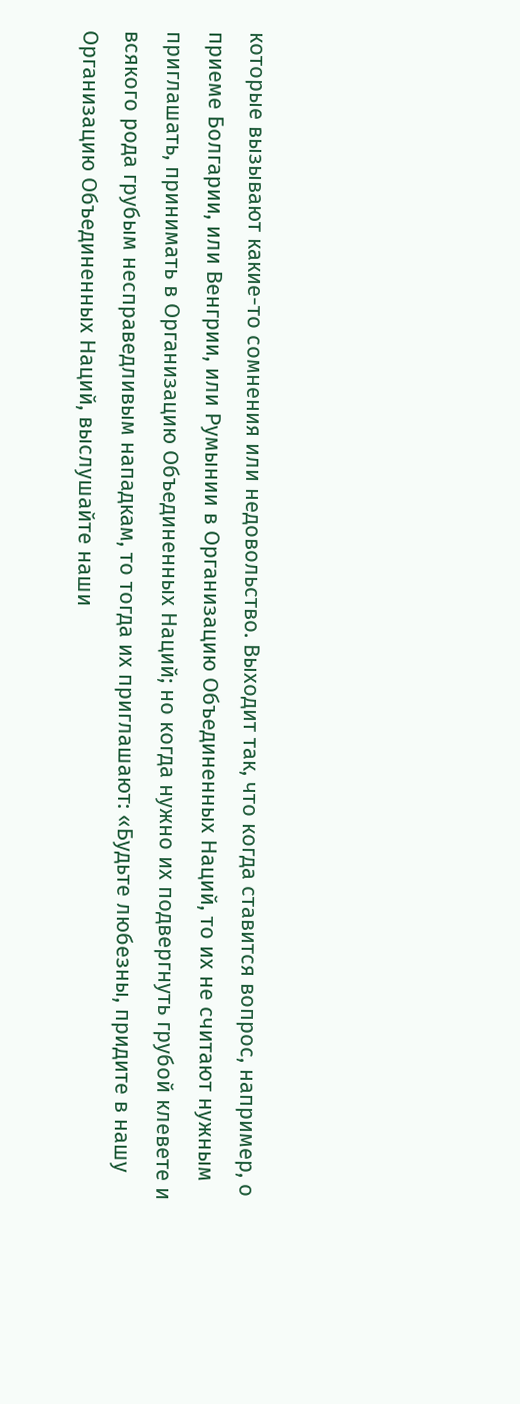которые вызывают какие-то сомнения или недовольство. Выходит так, что когда ставится вопрос, например, о приеме Болгарии, или Венгрии, или Румынии в Организацию Объединенных Наций, то их не считают нужным приглашать, принимать в Организацию Объединенных Наций; но когда нужно их подвергнуть грубой клевете и всякого рода грубым несправедливым нападкам, то тогда их приглашают: «Будьте любезны, придите в нашу Организацию Объединенных Наций, выслушайте наши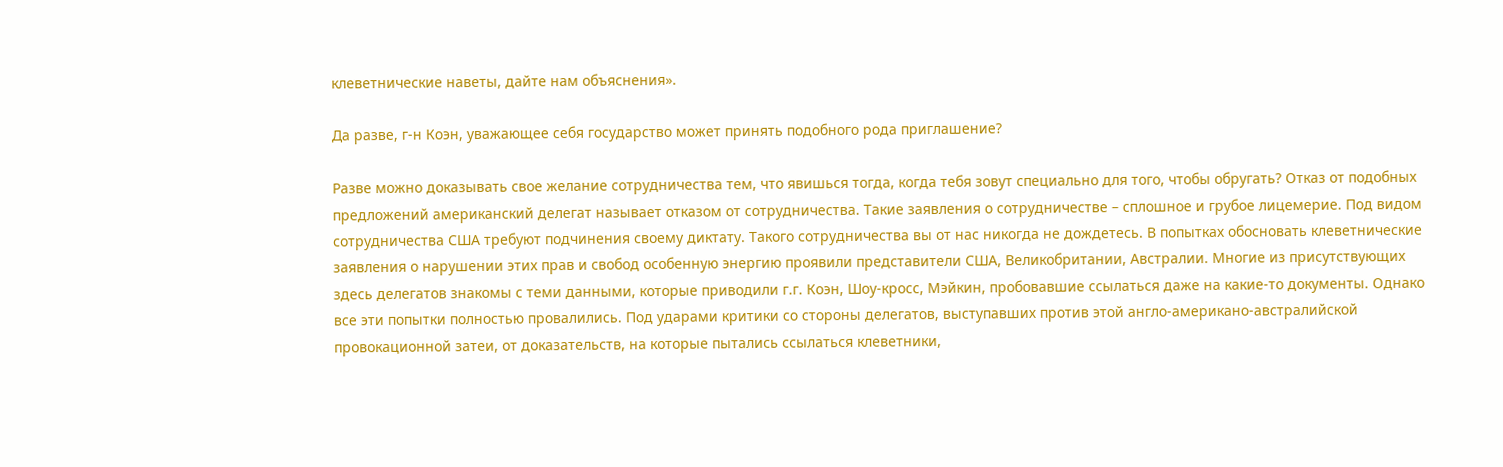клеветнические наветы, дайте нам объяснения».

Да разве, г-н Коэн, уважающее себя государство может принять подобного рода приглашение?

Разве можно доказывать свое желание сотрудничества тем, что явишься тогда, когда тебя зовут специально для того, чтобы обругать? Отказ от подобных предложений американский делегат называет отказом от сотрудничества. Такие заявления о сотрудничестве – сплошное и грубое лицемерие. Под видом сотрудничества США требуют подчинения своему диктату. Такого сотрудничества вы от нас никогда не дождетесь. В попытках обосновать клеветнические заявления о нарушении этих прав и свобод особенную энергию проявили представители США, Великобритании, Австралии. Многие из присутствующих здесь делегатов знакомы с теми данными, которые приводили г.г. Коэн, Шоу-кросс, Мэйкин, пробовавшие ссылаться даже на какие-то документы. Однако все эти попытки полностью провалились. Под ударами критики со стороны делегатов, выступавших против этой англо-американо-австралийской провокационной затеи, от доказательств, на которые пытались ссылаться клеветники,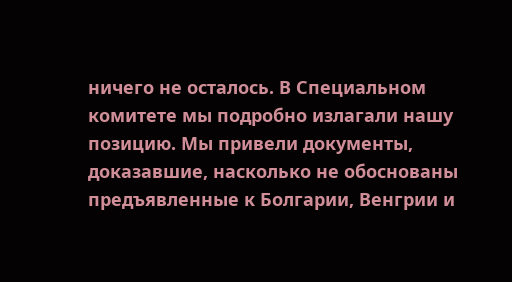ничего не осталось. В Специальном комитете мы подробно излагали нашу позицию. Мы привели документы, доказавшие, насколько не обоснованы предъявленные к Болгарии, Венгрии и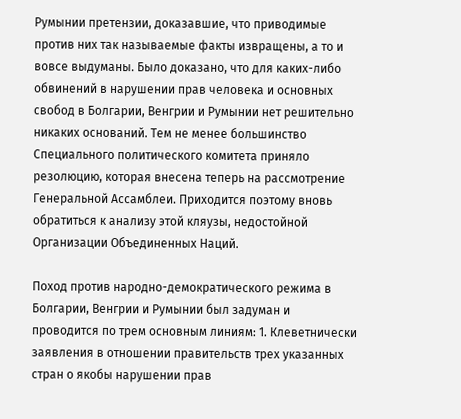Румынии претензии, доказавшие, что приводимые против них так называемые факты извращены, а то и вовсе выдуманы. Было доказано, что для каких-либо обвинений в нарушении прав человека и основных свобод в Болгарии, Венгрии и Румынии нет решительно никаких оснований. Тем не менее большинство Специального политического комитета приняло резолюцию, которая внесена теперь на рассмотрение Генеральной Ассамблеи. Приходится поэтому вновь обратиться к анализу этой кляузы, недостойной Организации Объединенных Наций.

Поход против народно-демократического режима в Болгарии, Венгрии и Румынии был задуман и проводится по трем основным линиям: 1. Клеветнически заявления в отношении правительств трех указанных стран о якобы нарушении прав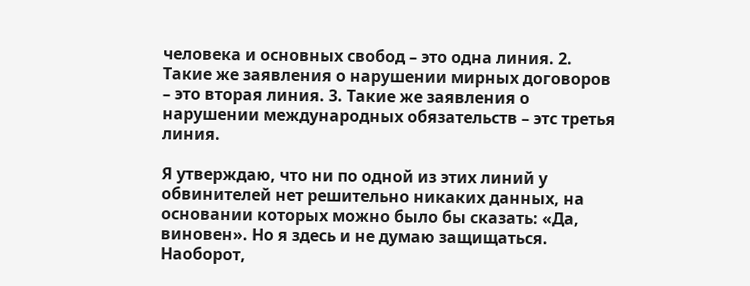человека и основных свобод – это одна линия. 2. Такие же заявления о нарушении мирных договоров – это вторая линия. 3. Такие же заявления о нарушении международных обязательств – этс третья линия.

Я утверждаю, что ни по одной из этих линий у обвинителей нет решительно никаких данных, на основании которых можно было бы сказать: «Да, виновен». Но я здесь и не думаю защищаться. Наоборот,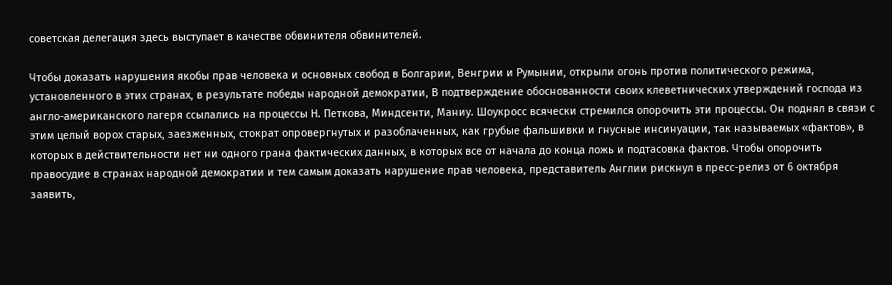советская делегация здесь выступает в качестве обвинителя обвинителей.

Чтобы доказать нарушения якобы прав человека и основных свобод в Болгарии, Венгрии и Румынии, открыли огонь против политического режима, установленного в этих странах, в результате победы народной демократии, В подтверждение обоснованности своих клеветнических утверждений господа из англо-американского лагеря ссылались на процессы Н. Петкова, Миндсенти, Маниу. Шоукросс всячески стремился опорочить эти процессы. Он поднял в связи с этим целый ворох старых, заезженных, стократ опровергнутых и разоблаченных, как грубые фальшивки и гнусные инсинуации, так называемых «фактов», в которых в действительности нет ни одного грана фактических данных, в которых все от начала до конца ложь и подтасовка фактов. Чтобы опорочить правосудие в странах народной демократии и тем самым доказать нарушение прав человека, представитель Англии рискнул в пресс-релиз от 6 октября заявить,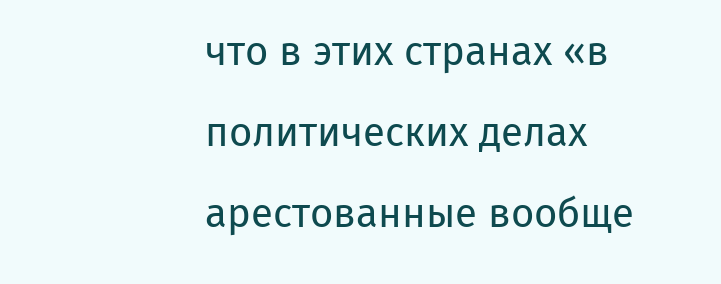что в этих странах «в политических делах арестованные вообще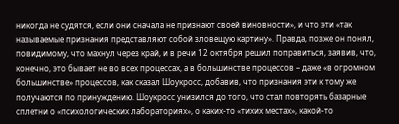никогда не судятся, если они сначала не признают своей виновности», и что эти «так называемые признания представляют собой зловещую картину». Правда, позже он понял, повидимому, что махнул через край, и в речи 12 октября решил поправиться, заявив, что, конечно, это бывает не во всех процессах, а в большинстве процессов – даже «в огромном большинстве» процессов, как сказал Шоукросс, добавив, что признания эти к тому же получаются по принуждению. Шоукросс унизился до того, что стал повторять базарные сплетни о «психологических лабораториях», о каких-то «тихих местах», какой-то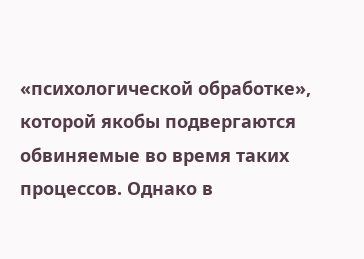«психологической обработке», которой якобы подвергаются обвиняемые во время таких процессов. Однако в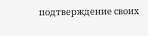подтверждение своих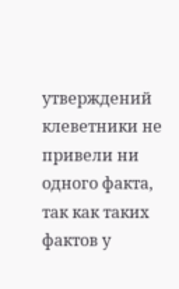утверждений клеветники не привели ни одного факта, так как таких фактов у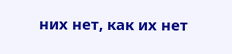них нет, как их нет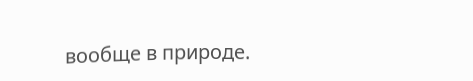вообще в природе.